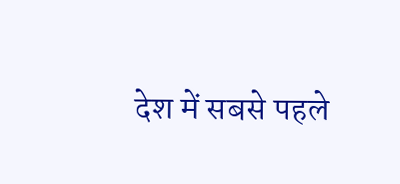देश में सबसे पहले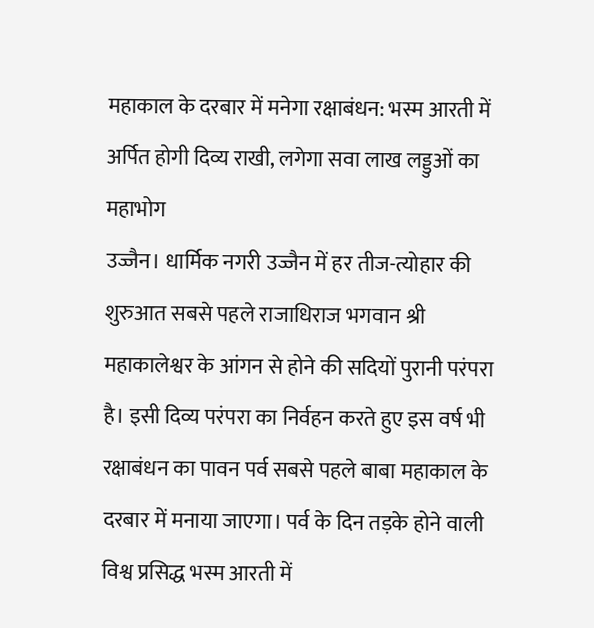महाकाल के दरबार में मनेगा रक्षाबंधन: भस्म आरती में अर्पित होगी दिव्य राखी, लगेगा सवा लाख लड्डुओं का महाभोग
उज्जैन। धार्मिक नगरी उज्जैन में हर तीज-त्योहार की शुरुआत सबसे पहले राजाधिराज भगवान श्री महाकालेश्वर के आंगन से होने की सदियों पुरानी परंपरा है। इसी दिव्य परंपरा का निर्वहन करते हुए इस वर्ष भी रक्षाबंधन का पावन पर्व सबसे पहले बाबा महाकाल के दरबार में मनाया जाएगा। पर्व के दिन तड़के होने वाली विश्व प्रसिद्ध भस्म आरती में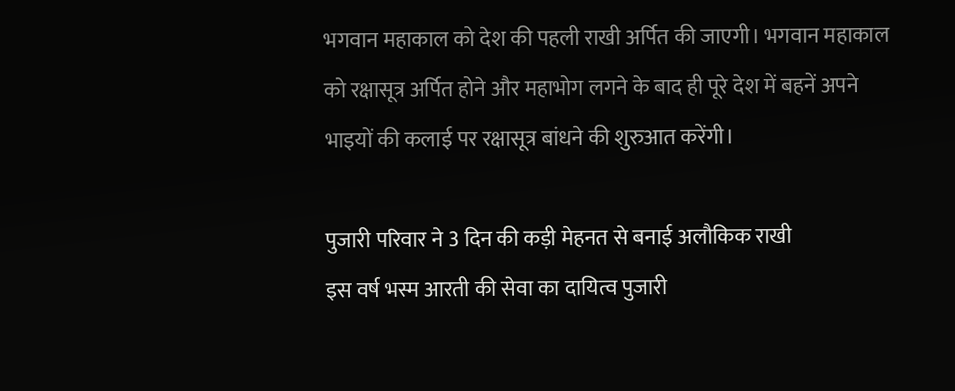भगवान महाकाल को देश की पहली राखी अर्पित की जाएगी। भगवान महाकाल को रक्षासूत्र अर्पित होने और महाभोग लगने के बाद ही पूरे देश में बहनें अपने भाइयों की कलाई पर रक्षासूत्र बांधने की शुरुआत करेंगी।

पुजारी परिवार ने 3 दिन की कड़ी मेहनत से बनाई अलौकिक राखी
इस वर्ष भस्म आरती की सेवा का दायित्व पुजारी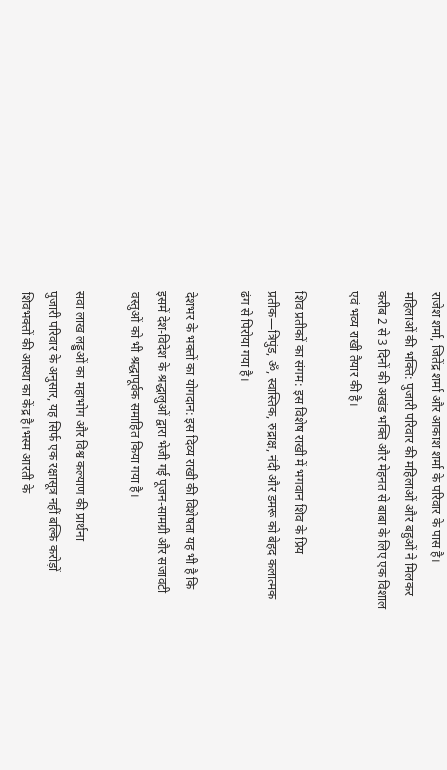राजेश शर्मा, जितेंद्र शर्मा और आकाश शर्मा के परिवार के पास है।
महिलाओं की भक्ति: पुजारी परिवार की महिलाओं और बहुओं ने मिलकर करीब 2 से 3 दिनों की अखंड भक्ति और मेहनत से बाबा के लिए एक विशाल एवं भव्य राखी तैयार की है।

शिव प्रतीकों का संगम: इस विशेष राखी में भगवान शिव के प्रिय प्रतीक—त्रिपुंड, ॐ, स्वास्तिक, रुद्राक्ष, नंदी और डमरू को बेहद कलात्मक ढंग से पिरोया गया है।

देशभर के भक्तों का योगदान: इस दिव्य राखी की विशेषता यह भी है कि इसमें देश-विदेश के श्रद्धालुओं द्वारा भेजी गई पूजन-सामग्री और सजावटी वस्तुओं को भी श्रद्धापूर्वक समाहित किया गया है।

सवा लाख लड्डुओं का महाभोग और विश्व कल्याण की प्रार्थना
पुजारी परिवार के अनुसार, यह सिर्फ एक रक्षासूत्र नहीं बल्कि करोड़ों शिवभक्तों की आस्था का केंद्र है।भस्म आरती के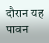दौरान यह पावन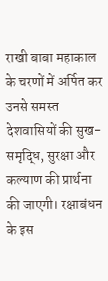राखी बाबा महाकाल के चरणों में अर्पित कर उनसे समस्त देशवासियों की सुख-समृद्धि, सुरक्षा और कल्याण की प्रार्थना की जाएगी। रक्षाबंधन के इस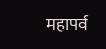महापर्व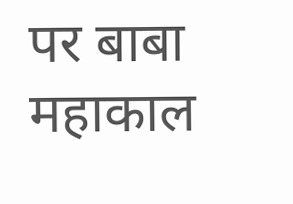पर बाबा महाकाल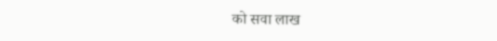को सवा लाख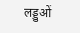लड्डुओं